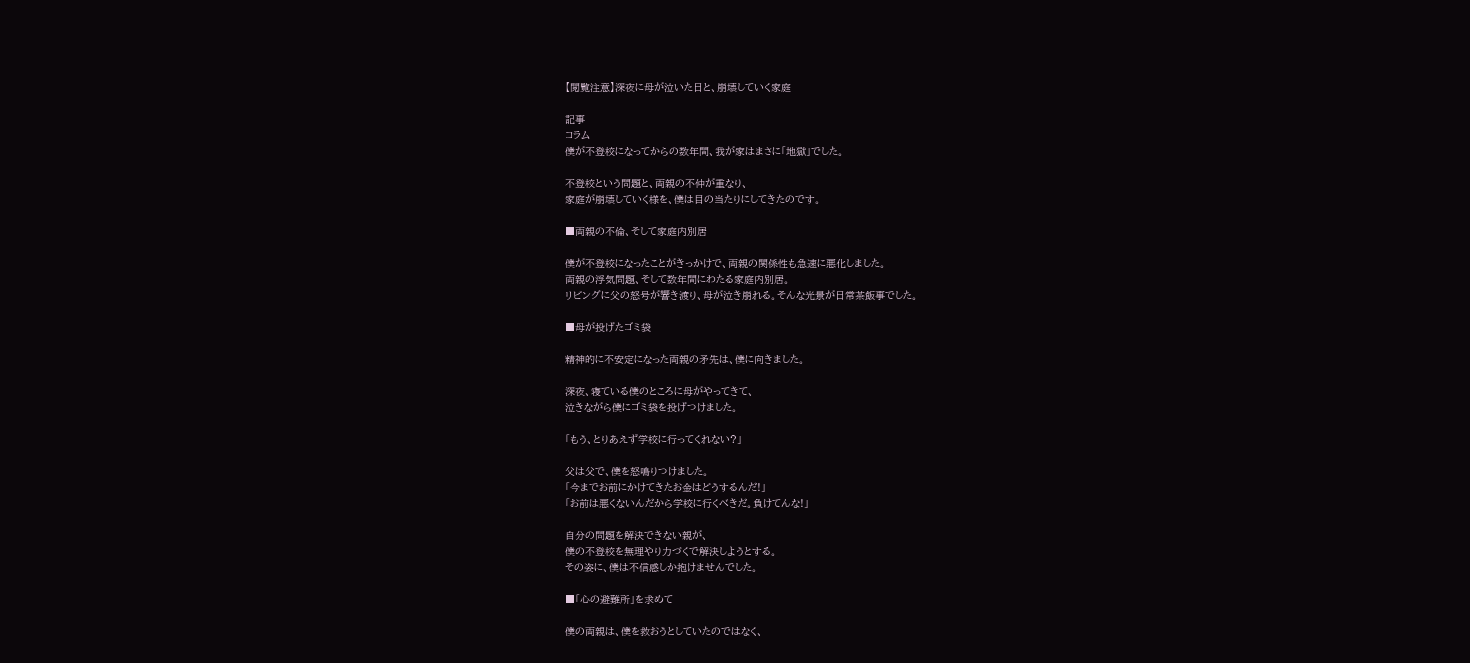【閲覧注意】深夜に母が泣いた日と、崩壊していく家庭

記事
コラム
僕が不登校になってからの数年間、我が家はまさに「地獄」でした。

不登校という問題と、両親の不仲が重なり、
家庭が崩壊していく様を、僕は目の当たりにしてきたのです。

■両親の不倫、そして家庭内別居

僕が不登校になったことがきっかけで、両親の関係性も急速に悪化しました。
両親の浮気問題、そして数年間にわたる家庭内別居。
リビングに父の怒号が響き渡り、母が泣き崩れる。そんな光景が日常茶飯事でした。

■母が投げたゴミ袋

精神的に不安定になった両親の矛先は、僕に向きました。

深夜、寝ている僕のところに母がやってきて、
泣きながら僕にゴミ袋を投げつけました。

「もう、とりあえず学校に行ってくれない?」

父は父で、僕を怒鳴りつけました。
「今までお前にかけてきたお金はどうするんだ!」
「お前は悪くないんだから学校に行くべきだ。負けてんな!」

自分の問題を解決できない親が、
僕の不登校を無理やり力づくで解決しようとする。
その姿に、僕は不信感しか抱けませんでした。

■「心の避難所」を求めて

僕の両親は、僕を救おうとしていたのではなく、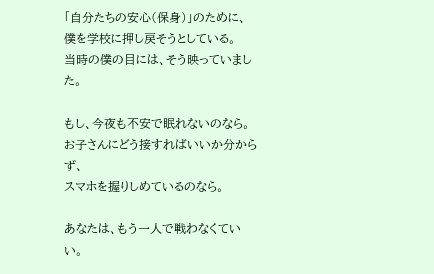「自分たちの安心(保身)」のために、僕を学校に押し戻そうとしている。
当時の僕の目には、そう映っていました。

もし、今夜も不安で眠れないのなら。
お子さんにどう接すればいいか分からず、
スマホを握りしめているのなら。

あなたは、もう一人で戦わなくていい。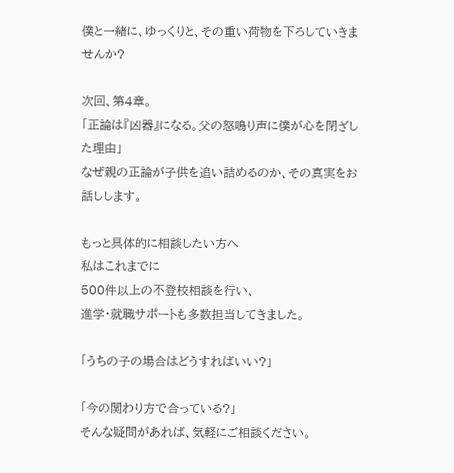僕と一緒に、ゆっくりと、その重い荷物を下ろしていきませんか?

次回、第4章。
「正論は『凶器』になる。父の怒鳴り声に僕が心を閉ざした理由」
なぜ親の正論が子供を追い詰めるのか、その真実をお話しします。

もっと具体的に相談したい方へ
私はこれまでに
500件以上の不登校相談を行い、
進学・就職サポートも多数担当してきました。

「うちの子の場合はどうすればいい?」

「今の関わり方で合っている?」
そんな疑問があれば、気軽にご相談ください。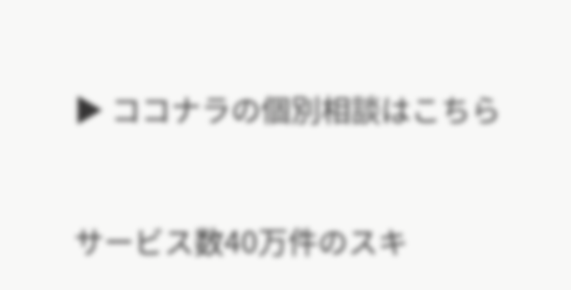▶ ココナラの個別相談はこちら



サービス数40万件のスキ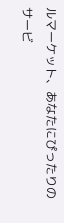ルマーケット、あなたにぴったりのサービ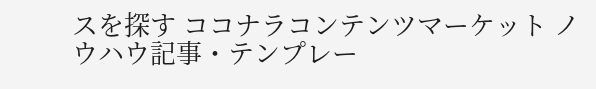スを探す ココナラコンテンツマーケット ノウハウ記事・テンプレー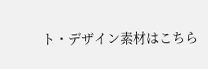ト・デザイン素材はこちら